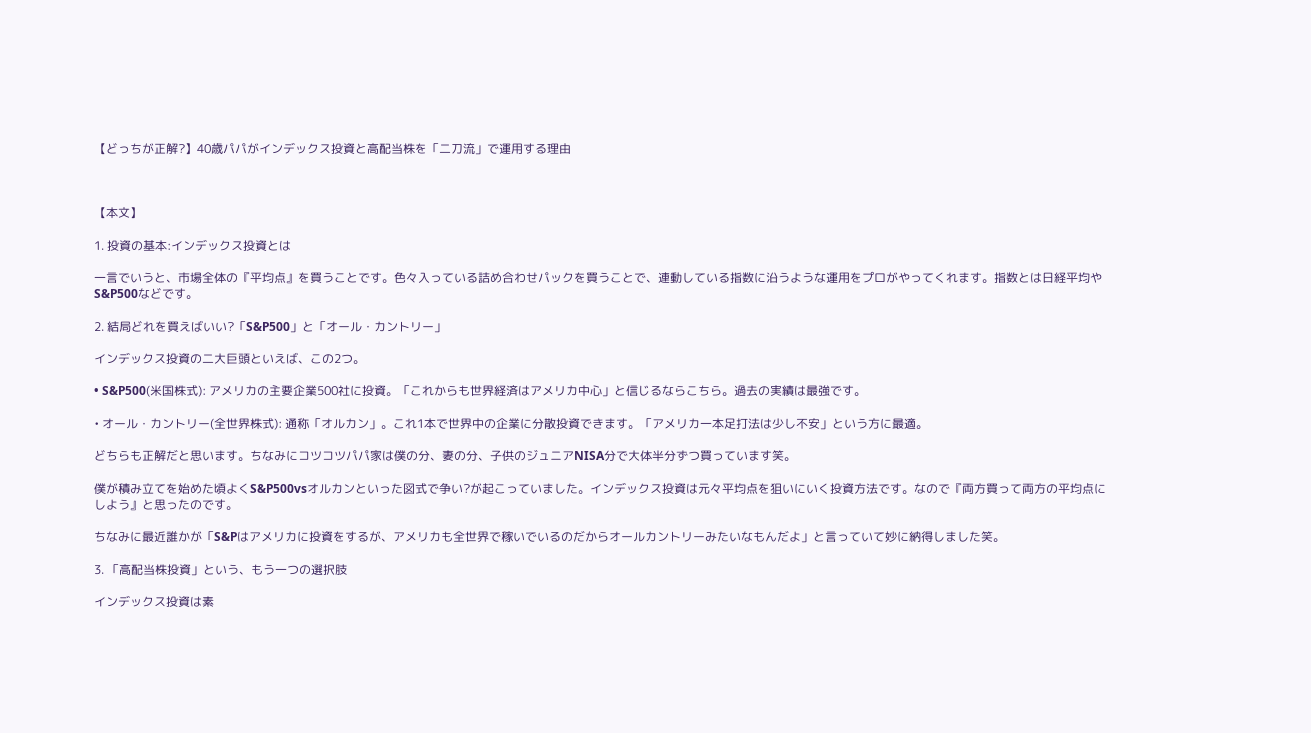【どっちが正解?】40歳パパがインデックス投資と高配当株を「二刀流」で運用する理由



【本文】

1. 投資の基本:インデックス投資とは

一言でいうと、市場全体の『平均点』を買うことです。色々入っている詰め合わせパックを買うことで、連動している指数に沿うような運用をプロがやってくれます。指数とは日経平均やS&P500などです。

2. 結局どれを買えばいい?「S&P500」と「オール・カントリー」

インデックス投資の二大巨頭といえば、この2つ。

• S&P500(米国株式): アメリカの主要企業500社に投資。「これからも世界経済はアメリカ中心」と信じるならこちら。過去の実績は最強です。

• オール・カントリー(全世界株式): 通称「オルカン」。これ1本で世界中の企業に分散投資できます。「アメリカ一本足打法は少し不安」という方に最適。

どちらも正解だと思います。ちなみにコツコツパパ家は僕の分、妻の分、子供のジュニアNISA分で大体半分ずつ買っています笑。

僕が積み立てを始めた頃よくS&P500vsオルカンといった図式で争い?が起こっていました。インデックス投資は元々平均点を狙いにいく投資方法です。なので『両方買って両方の平均点にしよう』と思ったのです。

ちなみに最近誰かが「S&Pはアメリカに投資をするが、アメリカも全世界で稼いでいるのだからオールカントリーみたいなもんだよ」と言っていて妙に納得しました笑。

3. 「高配当株投資」という、もう一つの選択肢

インデックス投資は素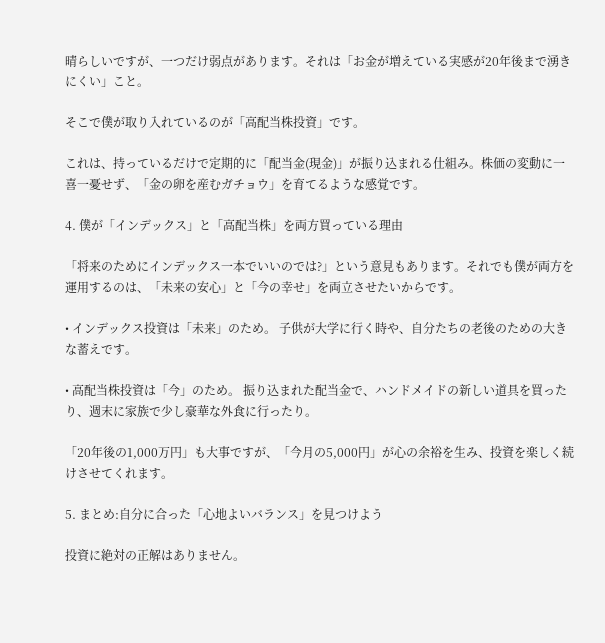晴らしいですが、一つだけ弱点があります。それは「お金が増えている実感が20年後まで湧きにくい」こと。

そこで僕が取り入れているのが「高配当株投資」です。

これは、持っているだけで定期的に「配当金(現金)」が振り込まれる仕組み。株価の変動に一喜一憂せず、「金の卵を産むガチョウ」を育てるような感覚です。

4. 僕が「インデックス」と「高配当株」を両方買っている理由

「将来のためにインデックス一本でいいのでは?」という意見もあります。それでも僕が両方を運用するのは、「未来の安心」と「今の幸せ」を両立させたいからです。

• インデックス投資は「未来」のため。 子供が大学に行く時や、自分たちの老後のための大きな蓄えです。

• 高配当株投資は「今」のため。 振り込まれた配当金で、ハンドメイドの新しい道具を買ったり、週末に家族で少し豪華な外食に行ったり。

「20年後の1,000万円」も大事ですが、「今月の5,000円」が心の余裕を生み、投資を楽しく続けさせてくれます。

5. まとめ:自分に合った「心地よいバランス」を見つけよう

投資に絶対の正解はありません。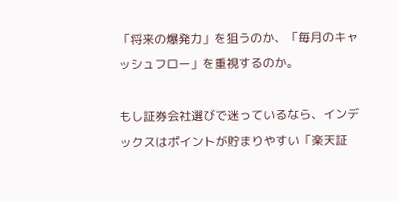「将来の爆発力」を狙うのか、「毎月のキャッシュフロー」を重視するのか。

もし証券会社選びで迷っているなら、インデックスはポイントが貯まりやすい「楽天証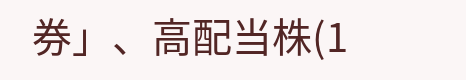券」、高配当株(1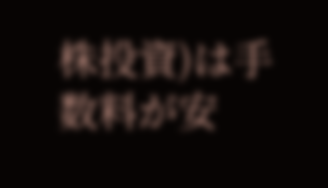株投資)は手数料が安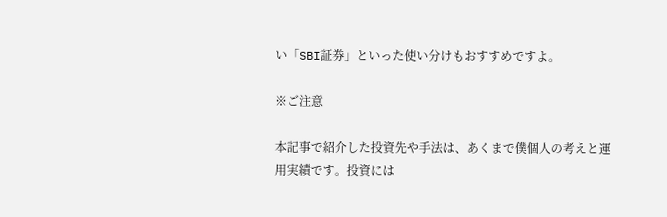い「SBI証券」といった使い分けもおすすめですよ。

※ご注意

本記事で紹介した投資先や手法は、あくまで僕個人の考えと運用実績です。投資には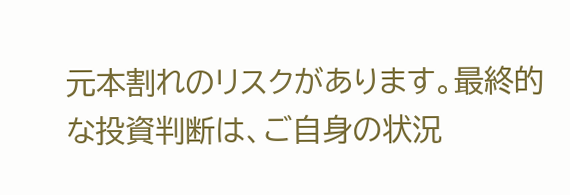元本割れのリスクがあります。最終的な投資判断は、ご自身の状況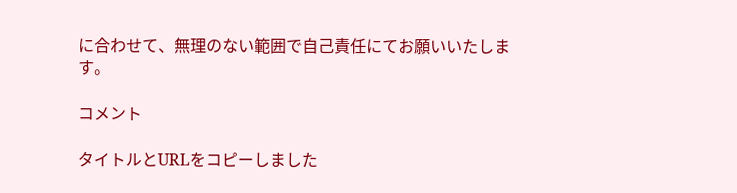に合わせて、無理のない範囲で自己責任にてお願いいたします。

コメント

タイトルとURLをコピーしました